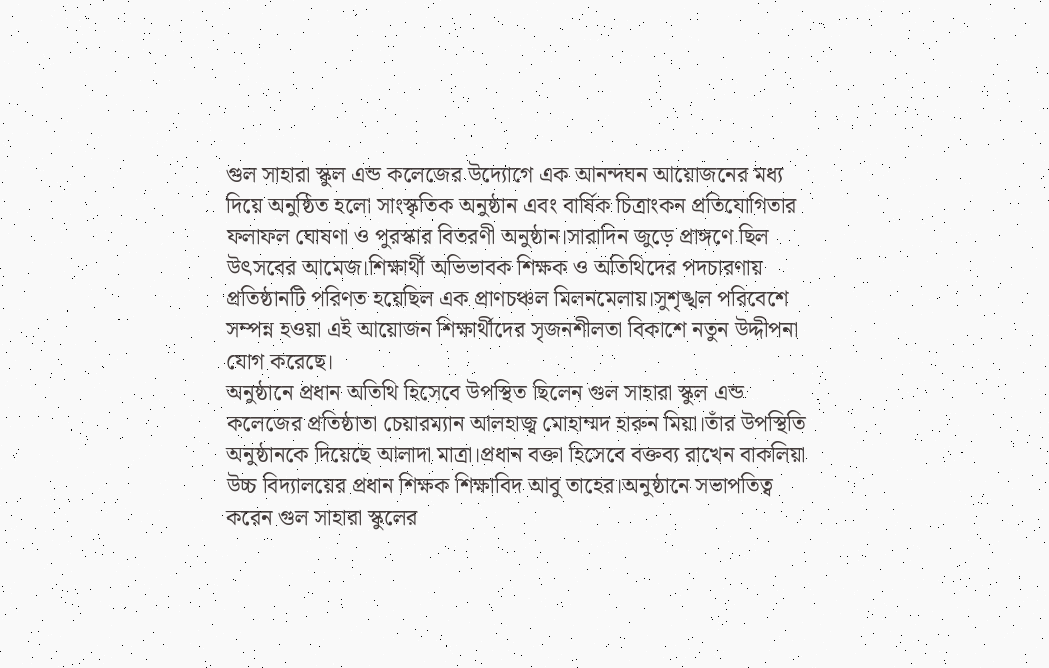গুল সাহারা স্কুল এন্ড কলেজের উদ্যোগে এক আনন্দঘন আয়োজনের মধ্য দিয়ে অনুষ্ঠিত হলো সাংস্কৃতিক অনুষ্ঠান এবং বার্ষিক চিত্রাংকন প্রতিযোগিতার ফলাফল ঘোষণা ও পুরস্কার বিতরণী অনুষ্ঠান।সারাদিন জুড়ে প্রাঙ্গণে ছিল উৎসবের আমেজ।শিক্ষার্থী অভিভাবক শিক্ষক ও অতিথিদের পদচারণায় প্রতিষ্ঠানটি পরিণত হয়েছিল এক প্রাণচঞ্চল মিলনমেলায়।সুশৃঙ্খল পরিবেশে সম্পন্ন হওয়া এই আয়োজন শিক্ষার্থীদের সৃজনশীলতা বিকাশে নতুন উদ্দীপনা যোগ করেছে।
অনুষ্ঠানে প্রধান অতিথি হিসেবে উপস্থিত ছিলেন গুল সাহারা স্কুল এন্ড কলেজের প্রতিষ্ঠাতা চেয়ারম্যান আলহাজ্ব মোহাম্মদ হারুন মিয়া।তাঁর উপস্থিতি অনুষ্ঠানকে দিয়েছে আলাদা মাত্রা।প্রধান বক্তা হিসেবে বক্তব্য রাখেন বাকলিয়া উচ্চ বিদ্যালয়ের প্রধান শিক্ষক শিক্ষাবিদ আবু তাহের।অনুষ্ঠানে সভাপতিত্ব করেন গুল সাহারা স্কুলের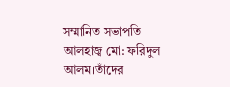সম্মানিত সভাপতি আলহাজ্ব মো: ফরিদুল আলম।তাঁদের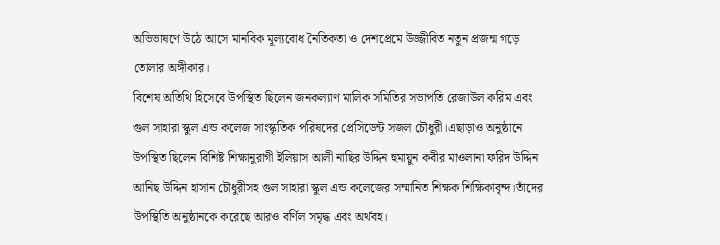অভিভাষণে উঠে আসে মানবিক মূল্যবোধ নৈতিকতা ও দেশপ্রেমে উজ্জীবিত নতুন প্রজন্ম গড়ে তোলার অঙ্গীকার।
বিশেষ অতিথি হিসেবে উপস্থিত ছিলেন জনকল্যাণ মালিক সমিতির সভাপতি রেজাউল করিম এবং গুল সাহারা স্কুল এন্ড কলেজ সাংস্কৃতিক পরিষদের প্রেসিডেন্ট সজল চৌধুরী।এছাড়াও অনুষ্ঠানে উপস্থিত ছিলেন বিশিষ্ট শিক্ষানুরাগী ইলিয়াস আলী নাছির উদ্দিন হুমায়ুন কবীর মাওলানা ফরিদ উদ্দিন আনিছ উদ্দিন হাসান চৌধুরীসহ গুল সাহারা স্কুল এন্ড কলেজের সম্মানিত শিক্ষক শিক্ষিকাবৃন্দ।তাঁদের উপস্থিতি অনুষ্ঠানকে করেছে আরও বর্ণিল সমৃদ্ধ এবং অর্থবহ।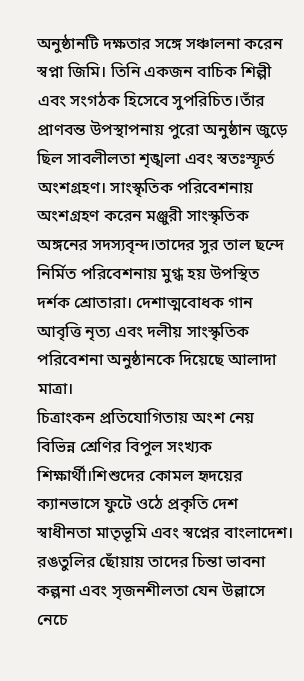অনুষ্ঠানটি দক্ষতার সঙ্গে সঞ্চালনা করেন স্বপ্না জিমি। তিনি একজন বাচিক শিল্পী এবং সংগঠক হিসেবে সুপরিচিত।তাঁর প্রাণবন্ত উপস্থাপনায় পুরো অনুষ্ঠান জুড়ে ছিল সাবলীলতা শৃঙ্খলা এবং স্বতঃস্ফূর্ত অংশগ্রহণ। সাংস্কৃতিক পরিবেশনায় অংশগ্রহণ করেন মঞ্জুরী সাংস্কৃতিক অঙ্গনের সদস্যবৃন্দ।তাদের সুর তাল ছন্দে নির্মিত পরিবেশনায় মুগ্ধ হয় উপস্থিত দর্শক শ্রোতারা। দেশাত্মবোধক গান আবৃত্তি নৃত্য এবং দলীয় সাংস্কৃতিক পরিবেশনা অনুষ্ঠানকে দিয়েছে আলাদা মাত্রা।
চিত্রাংকন প্রতিযোগিতায় অংশ নেয় বিভিন্ন শ্রেণির বিপুল সংখ্যক শিক্ষার্থী।শিশুদের কোমল হৃদয়ের ক্যানভাসে ফুটে ওঠে প্রকৃতি দেশ স্বাধীনতা মাতৃভূমি এবং স্বপ্নের বাংলাদেশ।
রঙতুলির ছোঁয়ায় তাদের চিন্তা ভাবনা কল্পনা এবং সৃজনশীলতা যেন উল্লাসে নেচে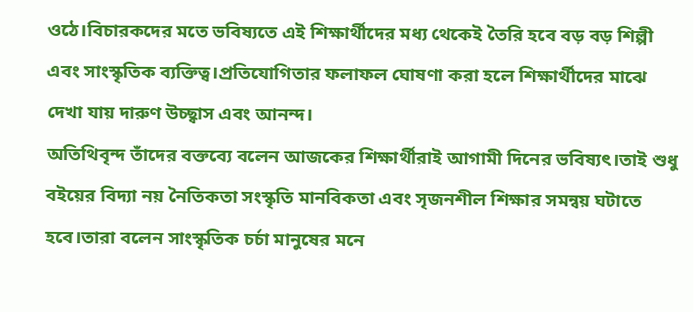ওঠে।বিচারকদের মতে ভবিষ্যতে এই শিক্ষার্থীদের মধ্য থেকেই তৈরি হবে বড় বড় শিল্পী এবং সাংস্কৃতিক ব্যক্তিত্ব।প্রতিযোগিতার ফলাফল ঘোষণা করা হলে শিক্ষার্থীদের মাঝে দেখা যায় দারুণ উচ্ছ্বাস এবং আনন্দ।
অতিথিবৃন্দ তাঁদের বক্তব্যে বলেন আজকের শিক্ষার্থীরাই আগামী দিনের ভবিষ্যৎ।তাই শুধু বইয়ের বিদ্যা নয় নৈতিকতা সংস্কৃতি মানবিকতা এবং সৃজনশীল শিক্ষার সমন্বয় ঘটাতে হবে।তারা বলেন সাংস্কৃতিক চর্চা মানুষের মনে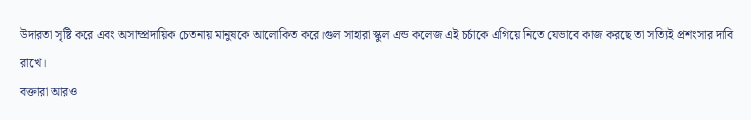উদারতা সৃষ্টি করে এবং অসাম্প্রদায়িক চেতনায় মানুষকে আলোকিত করে।গুল সাহারা স্কুল এন্ড কলেজ এই চর্চাকে এগিয়ে নিতে যেভাবে কাজ করছে তা সত্যিই প্রশংসার দাবি রাখে।
বক্তারা আরও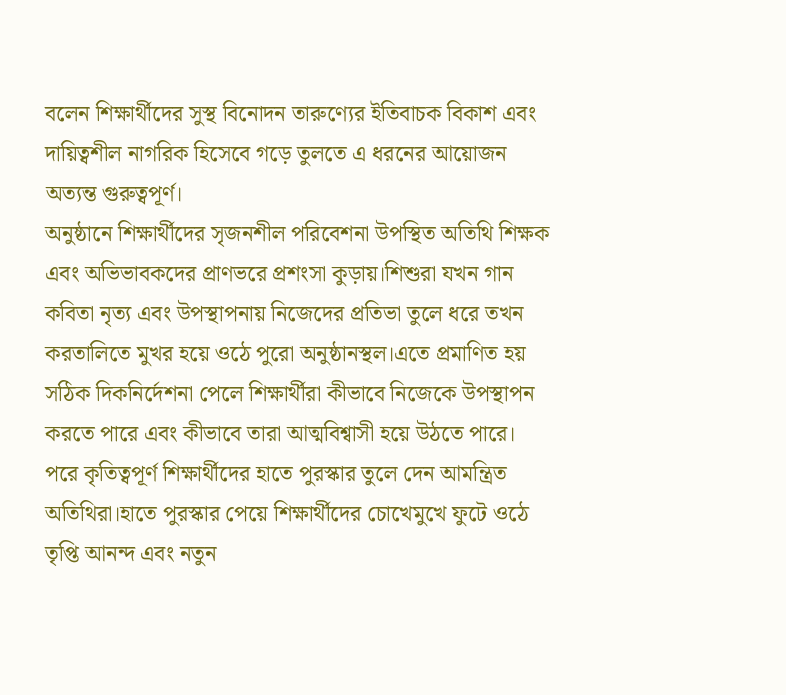বলেন শিক্ষার্থীদের সুস্থ বিনোদন তারুণ্যের ইতিবাচক বিকাশ এবং দায়িত্বশীল নাগরিক হিসেবে গড়ে তুলতে এ ধরনের আয়োজন অত্যন্ত গুরুত্বপূর্ণ।
অনুষ্ঠানে শিক্ষার্থীদের সৃজনশীল পরিবেশনা উপস্থিত অতিথি শিক্ষক এবং অভিভাবকদের প্রাণভরে প্রশংসা কুড়ায়।শিশুরা যখন গান কবিতা নৃত্য এবং উপস্থাপনায় নিজেদের প্রতিভা তুলে ধরে তখন করতালিতে মুখর হয়ে ওঠে পুরো অনুষ্ঠানস্থল।এতে প্রমাণিত হয় সঠিক দিকনির্দেশনা পেলে শিক্ষার্থীরা কীভাবে নিজেকে উপস্থাপন করতে পারে এবং কীভাবে তারা আত্মবিশ্বাসী হয়ে উঠতে পারে।
পরে কৃতিত্বপূর্ণ শিক্ষার্থীদের হাতে পুরস্কার তুলে দেন আমন্ত্রিত অতিথিরা।হাতে পুরস্কার পেয়ে শিক্ষার্থীদের চোখেমুখে ফুটে ওঠে তৃপ্তি আনন্দ এবং নতুন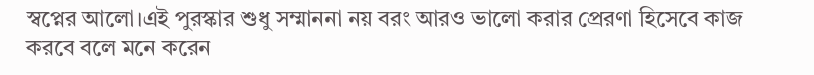স্বপ্নের আলো।এই পুরস্কার শুধু সম্মাননা নয় বরং আরও ভালো করার প্রেরণা হিসেবে কাজ করবে বলে মনে করেন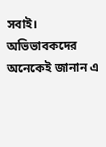সবাই। অভিভাবকদের অনেকেই জানান এ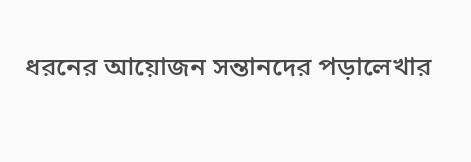ধরনের আয়োজন সন্তানদের পড়ালেখার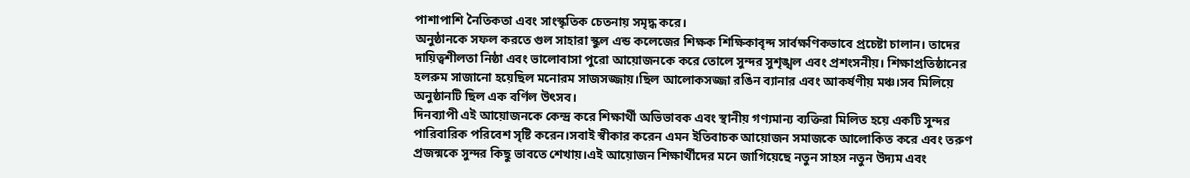পাশাপাশি নৈতিকতা এবং সাংস্কৃতিক চেতনায় সমৃদ্ধ করে।
অনুষ্ঠানকে সফল করতে গুল সাহারা স্কুল এন্ড কলেজের শিক্ষক শিক্ষিকাবৃন্দ সার্বক্ষণিকভাবে প্রচেষ্টা চালান। তাদের দায়িত্বশীলতা নিষ্ঠা এবং ভালোবাসা পুরো আয়োজনকে করে তোলে সুন্দর সুশৃঙ্খল এবং প্রশংসনীয়। শিক্ষাপ্রতিষ্ঠানের হলরুম সাজানো হয়েছিল মনোরম সাজসজ্জায়।ছিল আলোকসজ্জা রঙিন ব্যানার এবং আকর্ষণীয় মঞ্চ।সব মিলিয়ে অনুষ্ঠানটি ছিল এক বর্ণিল উৎসব।
দিনব্যাপী এই আয়োজনকে কেন্দ্র করে শিক্ষার্থী অভিভাবক এবং স্থানীয় গণ্যমান্য ব্যক্তিরা মিলিত হয়ে একটি সুন্দর পারিবারিক পরিবেশ সৃষ্টি করেন।সবাই স্বীকার করেন এমন ইতিবাচক আয়োজন সমাজকে আলোকিত করে এবং তরুণ প্রজন্মকে সুন্দর কিছু ভাবতে শেখায়।এই আয়োজন শিক্ষার্থীদের মনে জাগিয়েছে নতুন সাহস নতুন উদ্যম এবং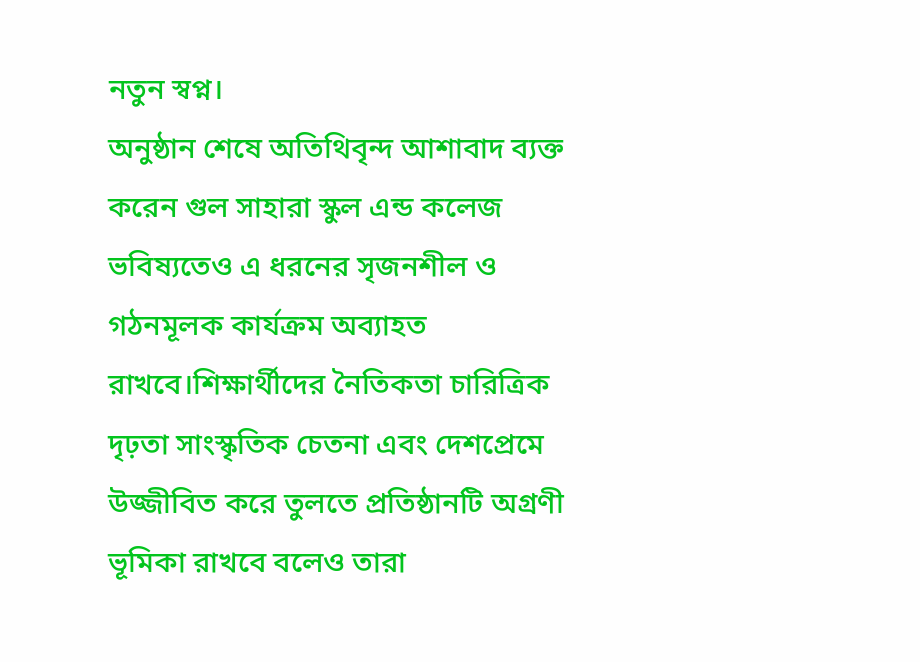নতুন স্বপ্ন।
অনুষ্ঠান শেষে অতিথিবৃন্দ আশাবাদ ব্যক্ত করেন গুল সাহারা স্কুল এন্ড কলেজ ভবিষ্যতেও এ ধরনের সৃজনশীল ও গঠনমূলক কার্যক্রম অব্যাহত রাখবে।শিক্ষার্থীদের নৈতিকতা চারিত্রিক দৃঢ়তা সাংস্কৃতিক চেতনা এবং দেশপ্রেমে উজ্জীবিত করে তুলতে প্রতিষ্ঠানটি অগ্রণী ভূমিকা রাখবে বলেও তারা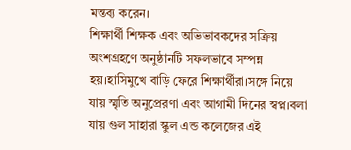মন্তব্য করেন।
শিক্ষার্থী শিক্ষক এবং অভিভাবকদের সক্রিয় অংশগ্রহণে অনুষ্ঠানটি সফলভাবে সম্পন্ন হয়।হাসিমুখে বাড়ি ফেরে শিক্ষার্থীরা।সঙ্গে নিয়ে যায় স্মৃতি অনুপ্রেরণা এবং আগামী দিনের স্বপ্ন।বলা যায় গুল সাহারা স্কুল এন্ড কলেজের এই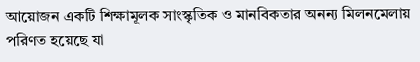আয়োজন একটি শিক্ষামূলক সাংস্কৃতিক ও মানবিকতার অনন্য মিলনমেলায় পরিণত হয়েছে যা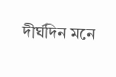দীর্ঘদিন মনে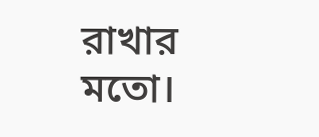রাখার মতো।